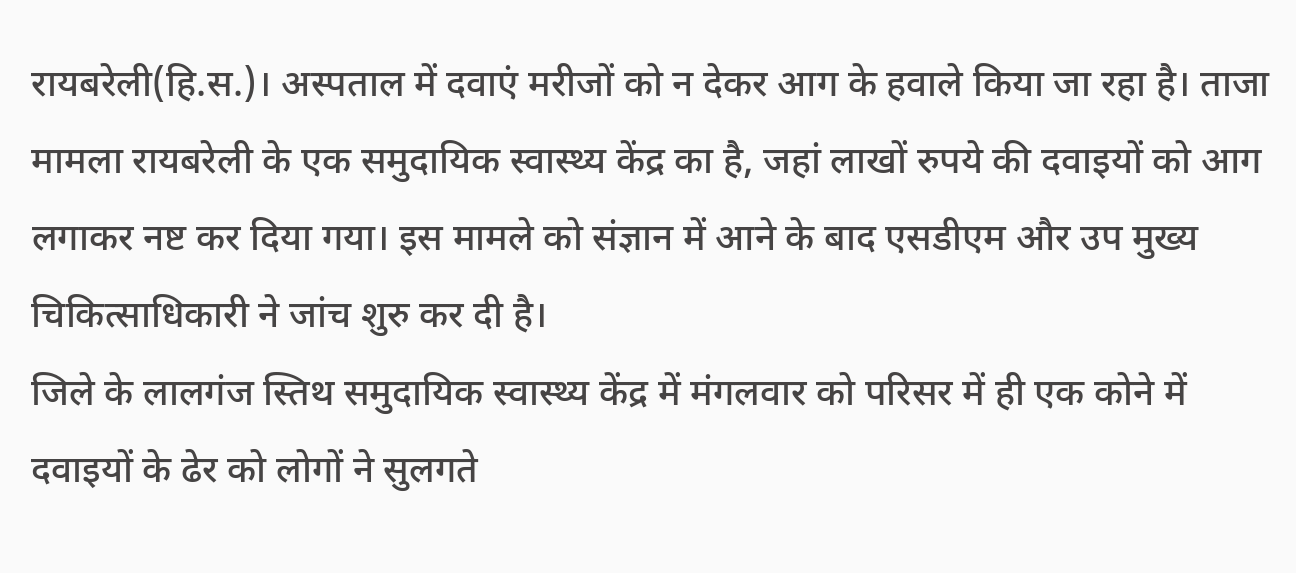रायबरेली(हि.स.)। अस्पताल में दवाएं मरीजों को न देकर आग के हवाले किया जा रहा है। ताजा मामला रायबरेली के एक समुदायिक स्वास्थ्य केंद्र का है, जहां लाखों रुपये की दवाइयों को आग लगाकर नष्ट कर दिया गया। इस मामले को संज्ञान में आने के बाद एसडीएम और उप मुख्य चिकित्साधिकारी ने जांच शुरु कर दी है।
जिले के लालगंज स्तिथ समुदायिक स्वास्थ्य केंद्र में मंगलवार को परिसर में ही एक कोने में दवाइयों के ढेर को लोगों ने सुलगते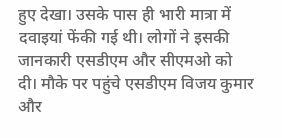हुए देखा। उसके पास ही भारी मात्रा में दवाइयां फेंकी गई थी। लोगों ने इसकी जानकारी एसडीएम और सीएमओ को दी। मौके पर पहुंचे एसडीएम विजय कुमार और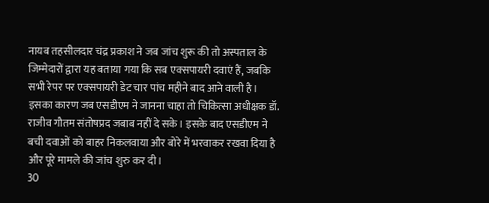नायब तहसीलदार चंद्र प्रकाश ने जब जांच शुरू की तो अस्पताल के जिम्मेदारों द्वारा यह बताया गया कि सब एक्सपायरी दवाएं हैं, जबकि सभी रेपर पर एक्सपायरी डेट चार पांच महीने बाद आने वाली है। इसका कारण जब एसडीएम ने जानना चाहा तो चिकित्सा अधीक्षक डॉ. राजीव गौतम संतोषप्रद जबाब नहीं दे सके। इसके बाद एसडीएम ने बची दवाओं को बाहर निकलवाया और बोरे में भरवाकर रखवा दिया है और पूरे मामले की जांच शुरु कर दी।
30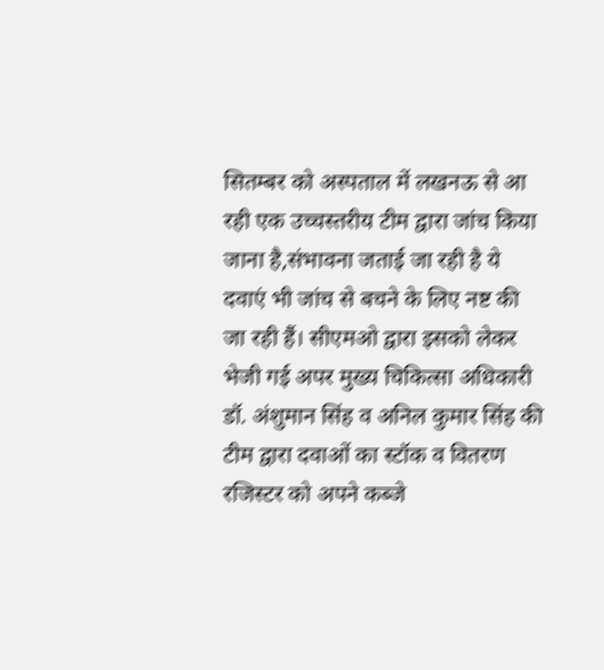सितम्बर को अस्पताल में लखनऊ से आ रही एक उच्चस्तरीय टीम द्वारा जांच किया जाना है,संभावना जताई जा रही है ये दवाएं भी जांच से बचने के लिए नष्ट की जा रही हैं। सीएमओ द्वारा इसको लेकर भेजी गई अपर मुख्य चिकित्सा अधिकारी डॉ. अंशुमान सिंह व अनिल कुमार सिंह की टीम द्वारा दवाओं का स्टॉक व वितरण रजिस्टर को अपने कब्जे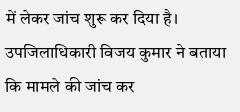में लेकर जांच शुरू कर दिया है। उपजिलाधिकारी विजय कुमार ने बताया कि मामले की जांच कर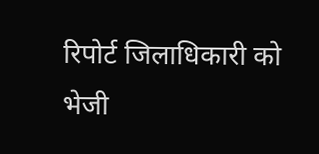रिपोर्ट जिलाधिकारी को भेजी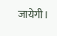जायेगी।